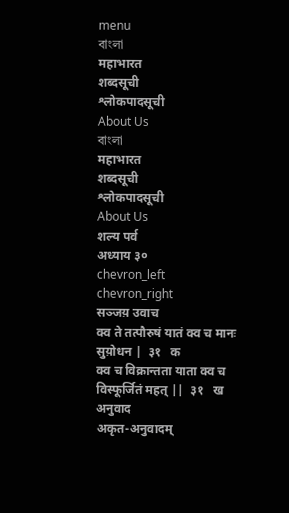menu
বাংলা
महाभारत
शब्दसूची
श्लोकपादसूची
About Us
বাংলা
महाभारत
शब्दसूची
श्लोकपादसूची
About Us
शल्य पर्व
अध्याय ३०
chevron_left
chevron_right
सञ्जय़ उवाच
क्व ते तत्पौरुषं यातं क्व च मानः सुय़ोधन |  ३१   क
क्व च विक्रान्तता याता क्व च विस्फूर्जितं महत् ||  ३१   ख
अनुवाद
अकृत-अनुवादम्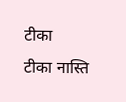टीका
टीका नास्ति